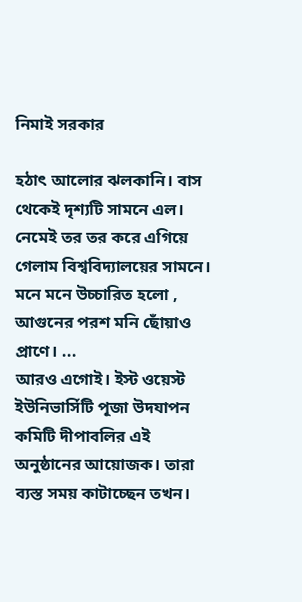নিমাই সরকার

হঠাৎ আলোর ঝলকানি। বাস থেকেই দৃশ্যটি সামনে এল। নেমেই তর তর করে এগিয়ে গেলাম বিশ্ববিদ্যালয়ের সামনে। মনে মনে উচ্চারিত হলো , আগুনের পরশ মনি ছোঁয়াও প্রাণে। ...
আরও এগোই। ইস্ট ওয়েস্ট ইউনিভার্সিটি পূজা উদযাপন কমিটি দীপাবলির এই অনুষ্ঠানের আয়োজক। তারা ব্যস্ত সময় কাটাচ্ছেন তখন।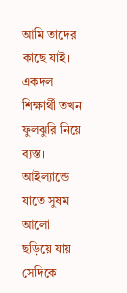আমি তাদের কাছে যাই।
একদল শিক্ষার্থী তখন ফুলঝুরি নিয়ে ব্যস্ত। আইল্যান্ডে যাতে সুষম আলো ছড়িয়ে যায় সেদিকে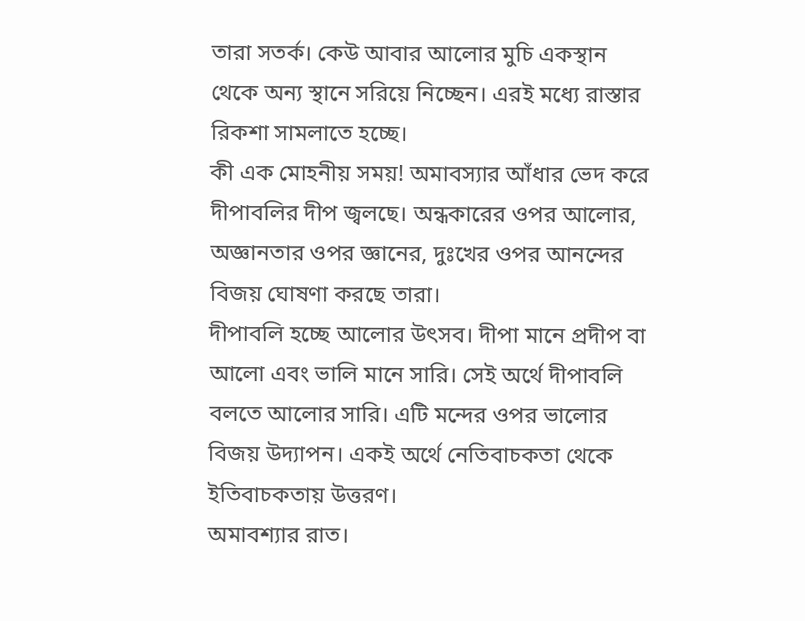তারা সতর্ক। কেউ আবার আলোর মুচি একস্থান থেকে অন্য স্থানে সরিয়ে নিচ্ছেন। এরই মধ্যে রাস্তার রিকশা সামলাতে হচ্ছে।
কী এক মোহনীয় সময়! অমাবস্যার আঁধার ভেদ করে দীপাবলির দীপ জ্বলছে। অন্ধকারের ওপর আলোর, অজ্ঞানতার ওপর জ্ঞানের, দুঃখের ওপর আনন্দের বিজয় ঘোষণা করছে তারা।
দীপাবলি হচ্ছে আলোর উৎসব। দীপা মানে প্রদীপ বা আলো এবং ভালি মানে সারি। সেই অর্থে দীপাবলি বলতে আলোর সারি। এটি মন্দের ওপর ভালোর বিজয় উদ্যাপন। একই অর্থে নেতিবাচকতা থেকে ইতিবাচকতায় উত্তরণ।
অমাবশ্যার রাত।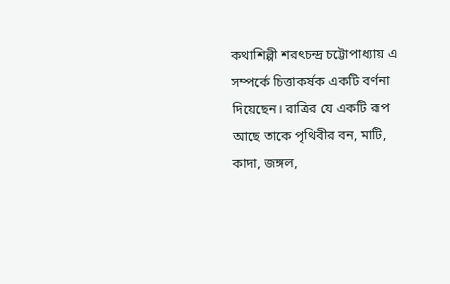কথাশিল্পী শরৎচন্দ্র চট্টোপাধ্যায় এ সম্পর্কে চিত্তাকর্ষক একটি বর্ণনা দিয়েছেন। রাত্রির যে একটি রূপ আছে তাকে পৃথিবীর বন, মাটি, কাদা, জঙ্গল,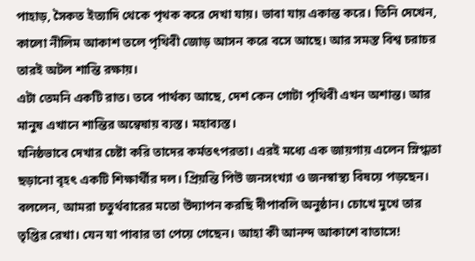পাহাড়, সৈকত ইত্যাদি থেকে পৃথক করে দেখা যায়। ভাবা যায় একান্ত করে। তিনি দেখেন, কালো নীলিম আকাশ তলে পৃথিবী জোড় আসন করে বসে আছে। আর সমস্ত বিশ্ব চরাচর তারই অটল শান্তি রক্ষায়।
এটা তেমনি একটি রাত। তবে পার্থক্য আছে, দেশ কেন গোটা পৃথিবী এখন অশান্ত। আর মানুষ এখানে শান্তির অন্বেষায় ব্যস্ত। মহাব্যস্ত।
ঘনিষ্ঠভাবে দেখার চেষ্টা করি তাদের কর্মতৎপরতা। এরই মধ্যে এক জায়গায় এলেন স্নিগ্ধতা ছড়ানো বৃহৎ একটি শিক্ষার্থীর দল। প্রিয়ন্তি পিউ জনসংখ্যা ও জনস্বাস্থ্য বিষয়ে পড়ছেন। বললেন, আমরা চতুর্থবারের মতো উদ্যাপন করছি দীপাবলি অনুষ্ঠান। চোখে মুখে তার তৃপ্তির রেখা। যেন যা পাবার তা পেয়ে গেছেন। আহা কী আনন্দ আকাশে বাতাসে!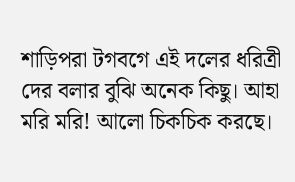শাড়িপরা টগবগে এই দলের ধরিত্রী দের বলার বুঝি অনেক কিছু। আহা মরি মরি! আলো চিকচিক করছে।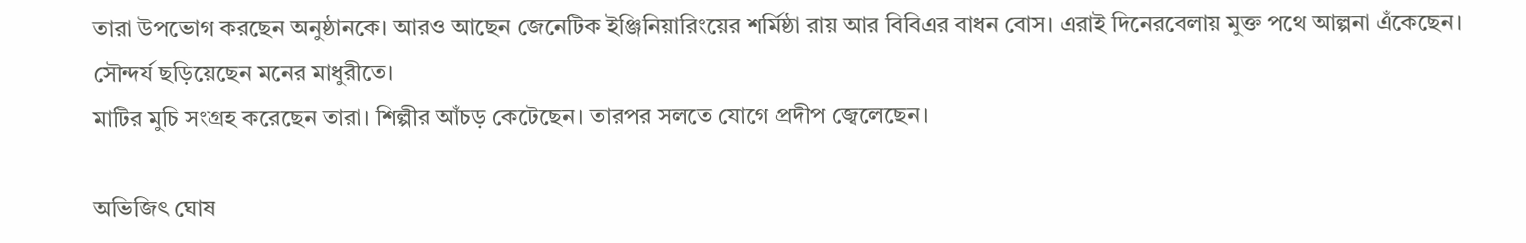তারা উপভোগ করছেন অনুষ্ঠানকে। আরও আছেন জেনেটিক ইঞ্জিনিয়ারিংয়ের শর্মিষ্ঠা রায় আর বিবিএর বাধন বোস। এরাই দিনেরবেলায় মুক্ত পথে আল্পনা এঁকেছেন। সৌন্দর্য ছড়িয়েছেন মনের মাধুরীতে।
মাটির মুচি সংগ্রহ করেছেন তারা। শিল্পীর আঁচড় কেটেছেন। তারপর সলতে যোগে প্রদীপ জ্বেলেছেন।

অভিজিৎ ঘোষ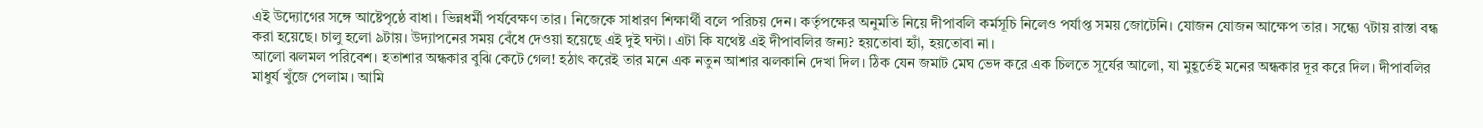এই উদ্যোগের সঙ্গে আষ্টেপৃষ্ঠে বাধা। ভিন্নধর্মী পর্যবেক্ষণ তার। নিজেকে সাধারণ শিক্ষার্থী বলে পরিচয় দেন। কর্তৃপক্ষের অনুমতি নিয়ে দীপাবলি কর্মসূচি নিলেও পর্যাপ্ত সময় জোটেনি। যোজন যোজন আক্ষেপ তার। সন্ধ্যে ৭টায় রাস্তা বন্ধ করা হয়েছে। চালু হলো ৯টায়। উদ্যাপনের সময় বেঁধে দেওয়া হয়েছে এই দুই ঘন্টা। এটা কি যথেষ্ট এই দীপাবলির জন্য? হয়তোবা হ্যাঁ, হয়তোবা না।
আলো ঝলমল পরিবেশ। হতাশার অন্ধকার বুঝি কেটে গেল! হঠাৎ করেই তার মনে এক নতুন আশার ঝলকানি দেখা দিল। ঠিক যেন জমাট মেঘ ভেদ করে এক চিলতে সূর্যের আলো, যা মুহূর্তেই মনের অন্ধকার দূর করে দিল। দীপাবলির মাধুর্য খুঁজে পেলাম। আমি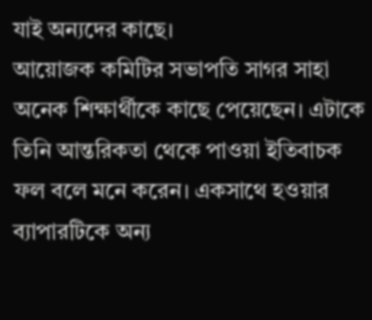যাই অন্যদের কাছে।
আয়োজক কমিটির সভাপতি সাগর সাহা অনেক শিক্ষার্থীকে কাছে পেয়েছেন। এটাকে তিনি আন্তরিকতা থেকে পাওয়া ইতিবাচক ফল বলে মনে করেন। একসাথে হওয়ার ব্যাপারটিকে অন্য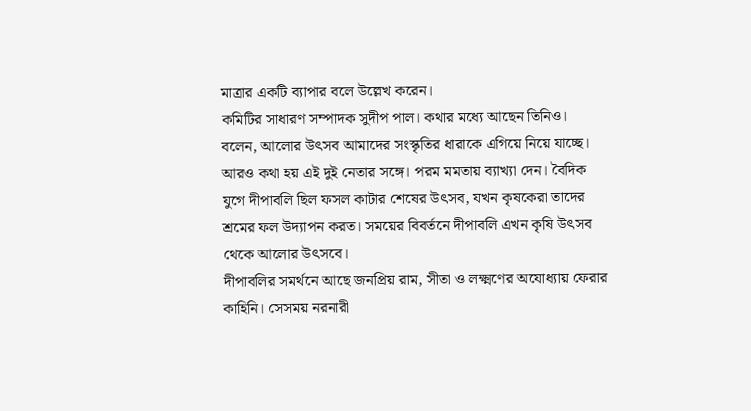মাত্রার একটি ব্যাপার বলে উল্লেখ করেন।
কমিটির সাধারণ সম্পাদক সুদীপ পাল। কথার মধ্যে আছেন তিনিও। বলেন, আলোর উৎসব আমাদের সংস্কৃতির ধারাকে এগিয়ে নিয়ে যাচ্ছে।
আরও কথা হয় এই দুই নেতার সঙ্গে। পরম মমতায় ব্যাখ্যা দেন। বৈদিক যুগে দীপাবলি ছিল ফসল কাটার শেষের উৎসব, যখন কৃষকেরা তাদের শ্রমের ফল উদ্যাপন করত। সময়ের বিবর্তনে দীপাবলি এখন কৃষি উৎসব থেকে আলোর উৎসবে।
দীপাবলির সমর্থনে আছে জনপ্রিয় রাম, সীতা ও লক্ষ্মণের অযোধ্যায় ফেরার কাহিনি। সেসময় নরনারী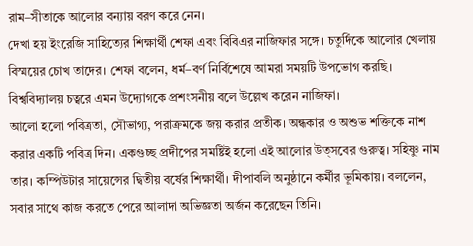রাম–সীতাকে আলোর বন্যায় বরণ করে নেন।
দেখা হয় ইংরেজি সাহিত্যের শিক্ষার্থী শেফা এবং বিবিএর নাজিফার সঙ্গে। চতুর্দিকে আলোর খেলায় বিস্ময়ের চোখ তাদের। শেফা বলেন, ধর্ম–বর্ণ নির্বিশেষে আমরা সময়টি উপভোগ করছি। বিশ্ববিদ্যালয় চত্বরে এমন উদ্যোগকে প্রশংসনীয় বলে উল্লেখ করেন নাজিফা।
আলো হলো পবিত্রতা, সৌভাগ্য, পরাক্রমকে জয় করার প্রতীক। অন্ধকার ও অশুভ শক্তিকে নাশ করার একটি পবিত্র দিন। একগুচ্ছ প্রদীপের সমষ্টিই হলো এই আলোর উত্সবের গুরুত্ব। সহিষ্ণু নাম তার। কম্পিউটার সায়েন্সের দ্বিতীয় বর্ষের শিক্ষার্থী। দীপাবলি অনুষ্ঠানে কর্মীর ভূমিকায়। বললেন, সবার সাথে কাজ করতে পেরে আলাদা অভিজ্ঞতা অর্জন করেছেন তিনি।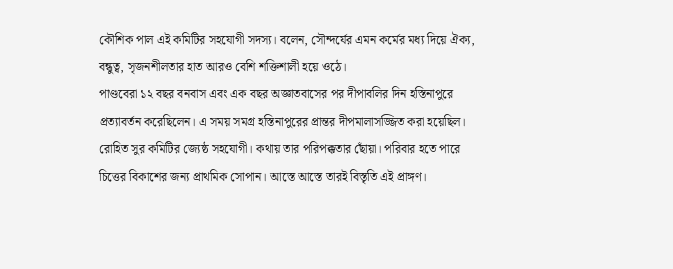কৌশিক পাল এই কমিটির সহযোগী সদস্য। বলেন, সৌন্দর্যের এমন কর্মের মধ্য দিয়ে ঐক্য, বন্ধুত্ব, সৃজনশীলতার হাত আরও বেশি শক্তিশালী হয়ে ওঠে।
পাণ্ডবেরা ১২ বছর বনবাস এবং এক বছর অজ্ঞাতবাসের পর দীপাবলির দিন হস্তিনাপুরে প্রত্যাবর্তন করেছিলেন। এ সময় সমগ্র হস্তিনাপুরের প্রান্তর দীপমালাসজ্জিত করা হয়েছিল।
রোহিত সুর কমিটির জ্যেষ্ঠ সহযোগী। কথায় তার পরিপক্কতার ছোঁয়া। পরিবার হতে পারে চিত্তের বিকাশের জন্য প্রাথমিক সোপান। আস্তে আস্তে তারই বিস্তৃতি এই প্রাঙ্গণ।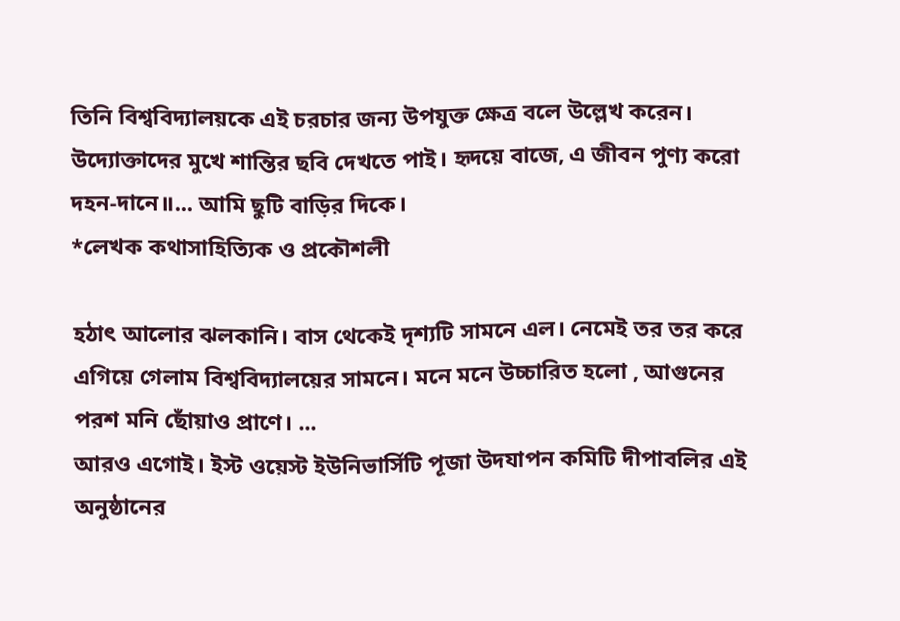তিনি বিশ্ববিদ্যালয়কে এই চরচার জন্য উপযুক্ত ক্ষেত্র বলে উল্লেখ করেন।
উদ্যোক্তাদের মুখে শান্তির ছবি দেখতে পাই। হৃদয়ে বাজে, এ জীবন পুণ্য করো দহন-দানে॥... আমি ছুটি বাড়ির দিকে।
*লেখক কথাসাহিত্যিক ও প্রকৌশলী

হঠাৎ আলোর ঝলকানি। বাস থেকেই দৃশ্যটি সামনে এল। নেমেই তর তর করে এগিয়ে গেলাম বিশ্ববিদ্যালয়ের সামনে। মনে মনে উচ্চারিত হলো , আগুনের পরশ মনি ছোঁয়াও প্রাণে। ...
আরও এগোই। ইস্ট ওয়েস্ট ইউনিভার্সিটি পূজা উদযাপন কমিটি দীপাবলির এই অনুষ্ঠানের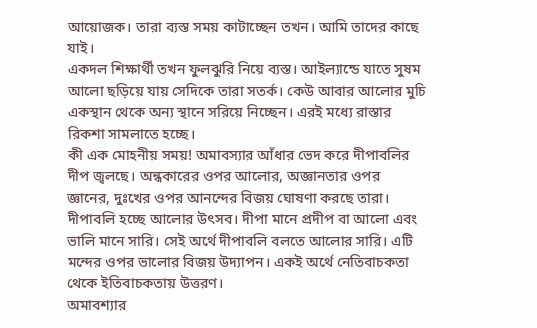আয়োজক। তারা ব্যস্ত সময় কাটাচ্ছেন তখন। আমি তাদের কাছে যাই।
একদল শিক্ষার্থী তখন ফুলঝুরি নিয়ে ব্যস্ত। আইল্যান্ডে যাতে সুষম আলো ছড়িয়ে যায় সেদিকে তারা সতর্ক। কেউ আবার আলোর মুচি একস্থান থেকে অন্য স্থানে সরিয়ে নিচ্ছেন। এরই মধ্যে রাস্তার রিকশা সামলাতে হচ্ছে।
কী এক মোহনীয় সময়! অমাবস্যার আঁধার ভেদ করে দীপাবলির দীপ জ্বলছে। অন্ধকারের ওপর আলোর, অজ্ঞানতার ওপর জ্ঞানের, দুঃখের ওপর আনন্দের বিজয় ঘোষণা করছে তারা।
দীপাবলি হচ্ছে আলোর উৎসব। দীপা মানে প্রদীপ বা আলো এবং ভালি মানে সারি। সেই অর্থে দীপাবলি বলতে আলোর সারি। এটি মন্দের ওপর ভালোর বিজয় উদ্যাপন। একই অর্থে নেতিবাচকতা থেকে ইতিবাচকতায় উত্তরণ।
অমাবশ্যার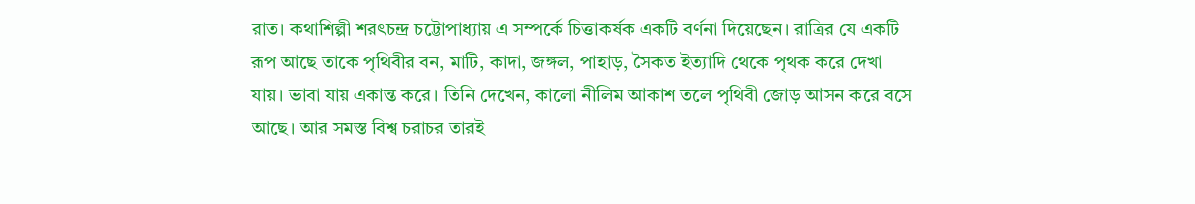রাত। কথাশিল্পী শরৎচন্দ্র চট্টোপাধ্যায় এ সম্পর্কে চিত্তাকর্ষক একটি বর্ণনা দিয়েছেন। রাত্রির যে একটি রূপ আছে তাকে পৃথিবীর বন, মাটি, কাদা, জঙ্গল, পাহাড়, সৈকত ইত্যাদি থেকে পৃথক করে দেখা যায়। ভাবা যায় একান্ত করে। তিনি দেখেন, কালো নীলিম আকাশ তলে পৃথিবী জোড় আসন করে বসে আছে। আর সমস্ত বিশ্ব চরাচর তারই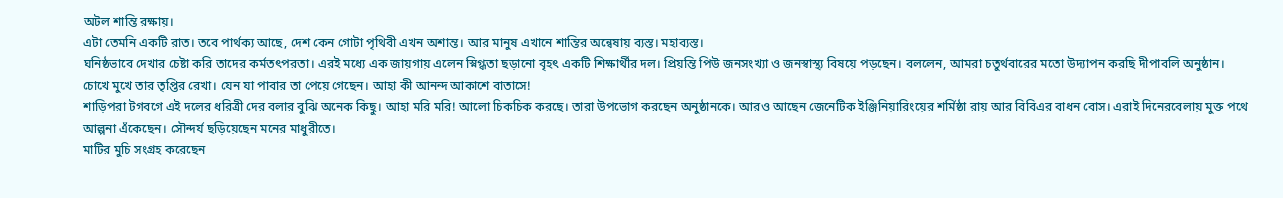অটল শান্তি রক্ষায়।
এটা তেমনি একটি রাত। তবে পার্থক্য আছে, দেশ কেন গোটা পৃথিবী এখন অশান্ত। আর মানুষ এখানে শান্তির অন্বেষায় ব্যস্ত। মহাব্যস্ত।
ঘনিষ্ঠভাবে দেখার চেষ্টা করি তাদের কর্মতৎপরতা। এরই মধ্যে এক জায়গায় এলেন স্নিগ্ধতা ছড়ানো বৃহৎ একটি শিক্ষার্থীর দল। প্রিয়ন্তি পিউ জনসংখ্যা ও জনস্বাস্থ্য বিষয়ে পড়ছেন। বললেন, আমরা চতুর্থবারের মতো উদ্যাপন করছি দীপাবলি অনুষ্ঠান। চোখে মুখে তার তৃপ্তির রেখা। যেন যা পাবার তা পেয়ে গেছেন। আহা কী আনন্দ আকাশে বাতাসে!
শাড়িপরা টগবগে এই দলের ধরিত্রী দের বলার বুঝি অনেক কিছু। আহা মরি মরি! আলো চিকচিক করছে। তারা উপভোগ করছেন অনুষ্ঠানকে। আরও আছেন জেনেটিক ইঞ্জিনিয়ারিংয়ের শর্মিষ্ঠা রায় আর বিবিএর বাধন বোস। এরাই দিনেরবেলায় মুক্ত পথে আল্পনা এঁকেছেন। সৌন্দর্য ছড়িয়েছেন মনের মাধুরীতে।
মাটির মুচি সংগ্রহ করেছেন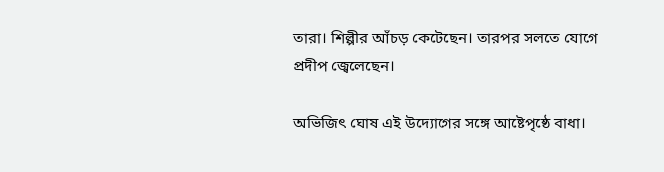তারা। শিল্পীর আঁচড় কেটেছেন। তারপর সলতে যোগে প্রদীপ জ্বেলেছেন।

অভিজিৎ ঘোষ এই উদ্যোগের সঙ্গে আষ্টেপৃষ্ঠে বাধা।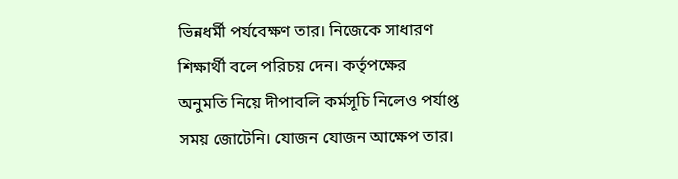ভিন্নধর্মী পর্যবেক্ষণ তার। নিজেকে সাধারণ শিক্ষার্থী বলে পরিচয় দেন। কর্তৃপক্ষের অনুমতি নিয়ে দীপাবলি কর্মসূচি নিলেও পর্যাপ্ত সময় জোটেনি। যোজন যোজন আক্ষেপ তার।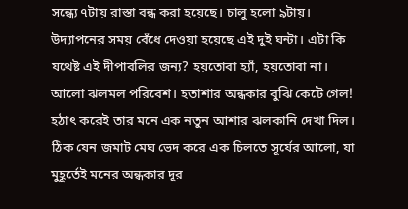সন্ধ্যে ৭টায় রাস্তা বন্ধ করা হয়েছে। চালু হলো ৯টায়। উদ্যাপনের সময় বেঁধে দেওয়া হয়েছে এই দুই ঘন্টা। এটা কি যথেষ্ট এই দীপাবলির জন্য? হয়তোবা হ্যাঁ, হয়তোবা না।
আলো ঝলমল পরিবেশ। হতাশার অন্ধকার বুঝি কেটে গেল! হঠাৎ করেই তার মনে এক নতুন আশার ঝলকানি দেখা দিল। ঠিক যেন জমাট মেঘ ভেদ করে এক চিলতে সূর্যের আলো, যা মুহূর্তেই মনের অন্ধকার দূর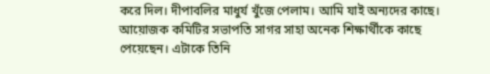করে দিল। দীপাবলির মাধুর্য খুঁজে পেলাম। আমি যাই অন্যদের কাছে।
আয়োজক কমিটির সভাপতি সাগর সাহা অনেক শিক্ষার্থীকে কাছে পেয়েছেন। এটাকে তিনি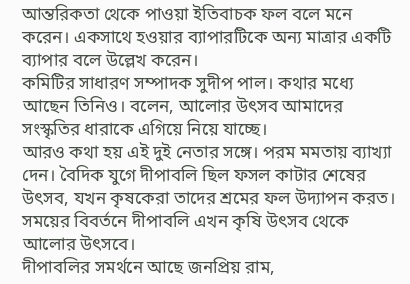আন্তরিকতা থেকে পাওয়া ইতিবাচক ফল বলে মনে করেন। একসাথে হওয়ার ব্যাপারটিকে অন্য মাত্রার একটি ব্যাপার বলে উল্লেখ করেন।
কমিটির সাধারণ সম্পাদক সুদীপ পাল। কথার মধ্যে আছেন তিনিও। বলেন, আলোর উৎসব আমাদের সংস্কৃতির ধারাকে এগিয়ে নিয়ে যাচ্ছে।
আরও কথা হয় এই দুই নেতার সঙ্গে। পরম মমতায় ব্যাখ্যা দেন। বৈদিক যুগে দীপাবলি ছিল ফসল কাটার শেষের উৎসব, যখন কৃষকেরা তাদের শ্রমের ফল উদ্যাপন করত। সময়ের বিবর্তনে দীপাবলি এখন কৃষি উৎসব থেকে আলোর উৎসবে।
দীপাবলির সমর্থনে আছে জনপ্রিয় রাম,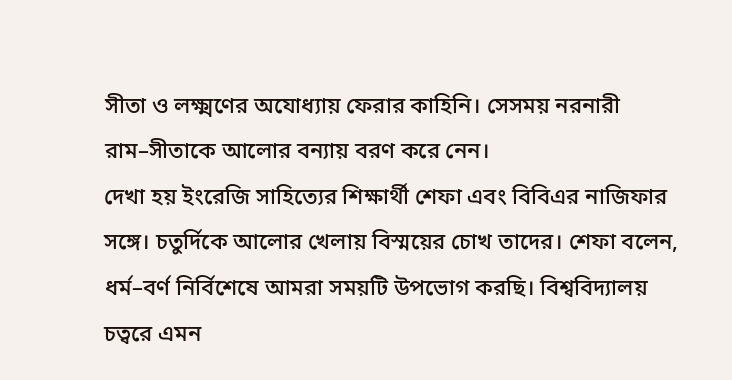সীতা ও লক্ষ্মণের অযোধ্যায় ফেরার কাহিনি। সেসময় নরনারী রাম–সীতাকে আলোর বন্যায় বরণ করে নেন।
দেখা হয় ইংরেজি সাহিত্যের শিক্ষার্থী শেফা এবং বিবিএর নাজিফার সঙ্গে। চতুর্দিকে আলোর খেলায় বিস্ময়ের চোখ তাদের। শেফা বলেন, ধর্ম–বর্ণ নির্বিশেষে আমরা সময়টি উপভোগ করছি। বিশ্ববিদ্যালয় চত্বরে এমন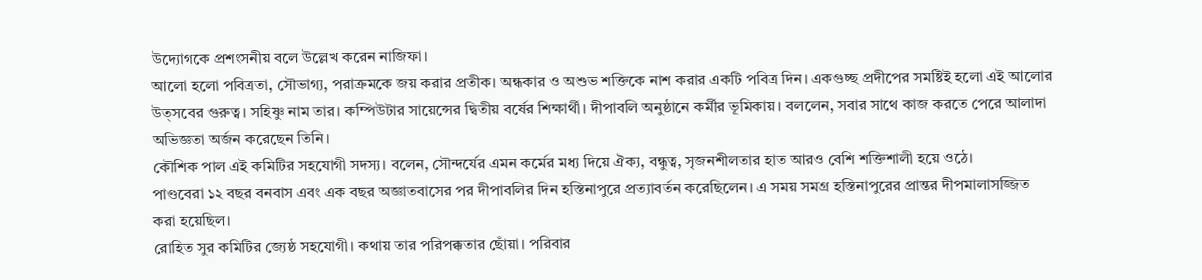উদ্যোগকে প্রশংসনীয় বলে উল্লেখ করেন নাজিফা।
আলো হলো পবিত্রতা, সৌভাগ্য, পরাক্রমকে জয় করার প্রতীক। অন্ধকার ও অশুভ শক্তিকে নাশ করার একটি পবিত্র দিন। একগুচ্ছ প্রদীপের সমষ্টিই হলো এই আলোর উত্সবের গুরুত্ব। সহিষ্ণু নাম তার। কম্পিউটার সায়েন্সের দ্বিতীয় বর্ষের শিক্ষার্থী। দীপাবলি অনুষ্ঠানে কর্মীর ভূমিকায়। বললেন, সবার সাথে কাজ করতে পেরে আলাদা অভিজ্ঞতা অর্জন করেছেন তিনি।
কৌশিক পাল এই কমিটির সহযোগী সদস্য। বলেন, সৌন্দর্যের এমন কর্মের মধ্য দিয়ে ঐক্য, বন্ধুত্ব, সৃজনশীলতার হাত আরও বেশি শক্তিশালী হয়ে ওঠে।
পাণ্ডবেরা ১২ বছর বনবাস এবং এক বছর অজ্ঞাতবাসের পর দীপাবলির দিন হস্তিনাপুরে প্রত্যাবর্তন করেছিলেন। এ সময় সমগ্র হস্তিনাপুরের প্রান্তর দীপমালাসজ্জিত করা হয়েছিল।
রোহিত সুর কমিটির জ্যেষ্ঠ সহযোগী। কথায় তার পরিপক্কতার ছোঁয়া। পরিবার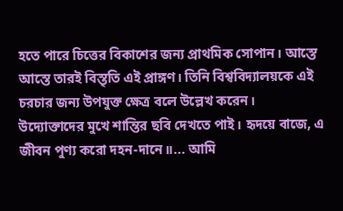হতে পারে চিত্তের বিকাশের জন্য প্রাথমিক সোপান। আস্তে আস্তে তারই বিস্তৃতি এই প্রাঙ্গণ। তিনি বিশ্ববিদ্যালয়কে এই চরচার জন্য উপযুক্ত ক্ষেত্র বলে উল্লেখ করেন।
উদ্যোক্তাদের মুখে শান্তির ছবি দেখতে পাই। হৃদয়ে বাজে, এ জীবন পুণ্য করো দহন-দানে॥... আমি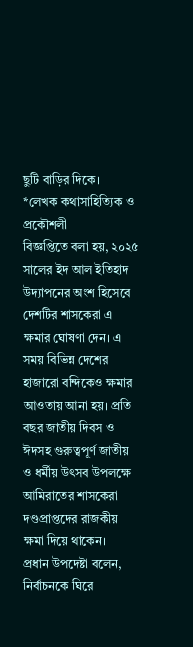ছুটি বাড়ির দিকে।
*লেখক কথাসাহিত্যিক ও প্রকৌশলী
বিজ্ঞপ্তিতে বলা হয়, ২০২৫ সালের ইদ আল ইতিহাদ উদ্যাপনের অংশ হিসেবে দেশটির শাসকেরা এ ক্ষমার ঘোষণা দেন। এ সময় বিভিন্ন দেশের হাজারো বন্দিকেও ক্ষমার আওতায় আনা হয়। প্রতি বছর জাতীয় দিবস ও ঈদসহ গুরুত্বপূর্ণ জাতীয় ও ধর্মীয় উৎসব উপলক্ষে আমিরাতের শাসকেরা দণ্ডপ্রাপ্তদের রাজকীয় ক্ষমা দিয়ে থাকেন।
প্রধান উপদেষ্টা বলেন, নির্বাচনকে ঘিরে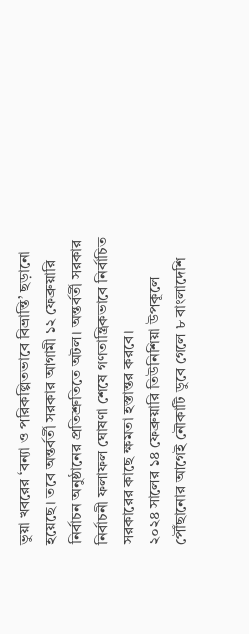ভুয়া খবরের ‘বন্যা ও পরিকল্পিতভাবে বিভ্রান্তি’ ছড়ানো হয়েছে। তবে অন্তর্বর্তী সরকার আগামী ১২ ফেব্রুয়ারি নির্বাচন অনুষ্ঠানের প্রতিশ্রুতিতে অটল। অন্তর্বর্তী সরকার নির্বাচনী ফলাফল ঘোষণা শেষে গণতান্ত্রিকভাবে নির্বাচিত সরকারের কাছে ক্ষমতা হস্তান্তর করবে।
২০২৪ সালের ১৪ ফেব্রুয়ারি তিউনিশিয়া উপকূলে পৌঁছানোর আগেই নৌকাটি ডুবে গেলে ৮ বাংলাদেশি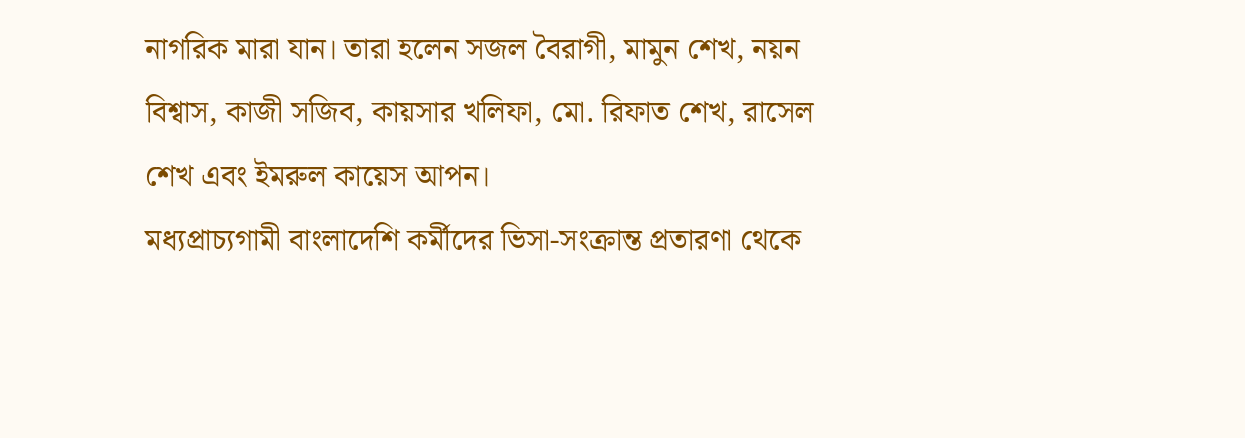নাগরিক মারা যান। তারা হলেন সজল বৈরাগী, মামুন শেখ, নয়ন বিশ্বাস, কাজী সজিব, কায়সার খলিফা, মো. রিফাত শেখ, রাসেল শেখ এবং ইমরুল কায়েস আপন।
মধ্যপ্রাচ্যগামী বাংলাদেশি কর্মীদের ভিসা-সংক্রান্ত প্রতারণা থেকে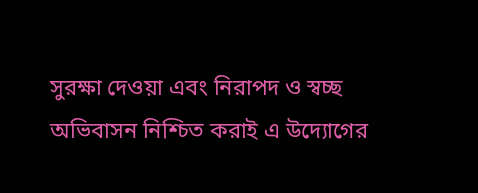সুরক্ষা দেওয়া এবং নিরাপদ ও স্বচ্ছ অভিবাসন নিশ্চিত করাই এ উদ্যোগের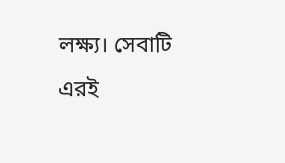লক্ষ্য। সেবাটি এরই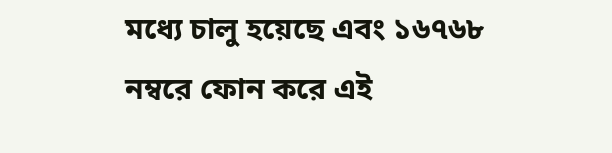মধ্যে চালু হয়েছে এবং ১৬৭৬৮ নম্বরে ফোন করে এই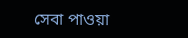সেবা পাওয়া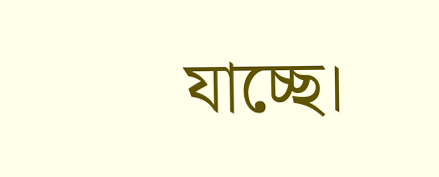যাচ্ছে।